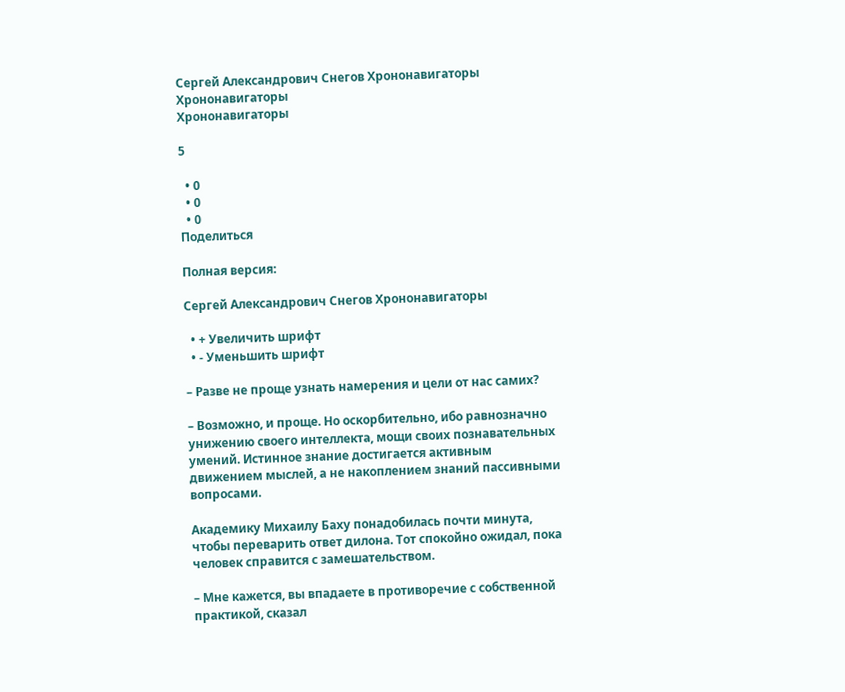Сергей Александрович Снегов Хрононавигаторы
Хрононавигаторы
Хрононавигаторы

5

  • 0
  • 0
  • 0
Поделиться

Полная версия:

Сергей Александрович Снегов Хрононавигаторы

  • + Увеличить шрифт
  • - Уменьшить шрифт

– Разве не проще узнать намерения и цели от нас самих?

– Возможно, и проще. Но оскорбительно, ибо равнозначно унижению своего интеллекта, мощи своих познавательных умений. Истинное знание достигается активным движением мыслей, а не накоплением знаний пассивными вопросами.

Академику Михаилу Баху понадобилась почти минута, чтобы переварить ответ дилона. Тот спокойно ожидал, пока человек справится с замешательством.

– Мне кажется, вы впадаете в противоречие с собственной практикой, сказал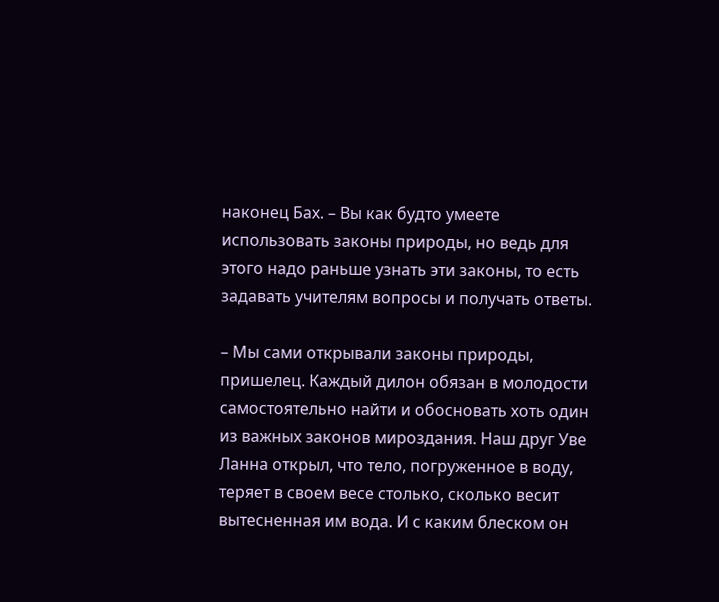наконец Бах. – Вы как будто умеете использовать законы природы, но ведь для этого надо раньше узнать эти законы, то есть задавать учителям вопросы и получать ответы.

– Мы сами открывали законы природы, пришелец. Каждый дилон обязан в молодости самостоятельно найти и обосновать хоть один из важных законов мироздания. Наш друг Уве Ланна открыл, что тело, погруженное в воду, теряет в своем весе столько, сколько весит вытесненная им вода. И с каким блеском он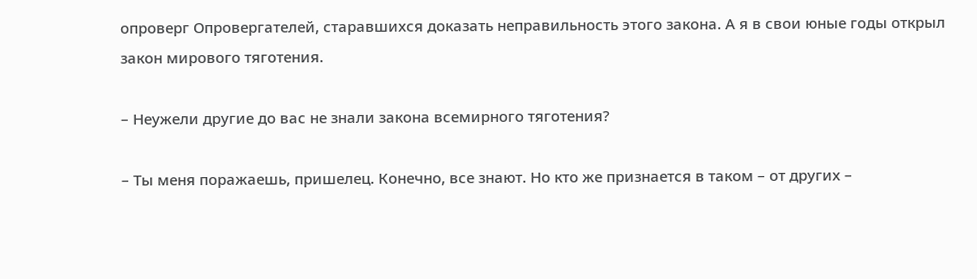опроверг Опровергателей, старавшихся доказать неправильность этого закона. А я в свои юные годы открыл закон мирового тяготения.

– Неужели другие до вас не знали закона всемирного тяготения?

– Ты меня поражаешь, пришелец. Конечно, все знают. Но кто же признается в таком – от других –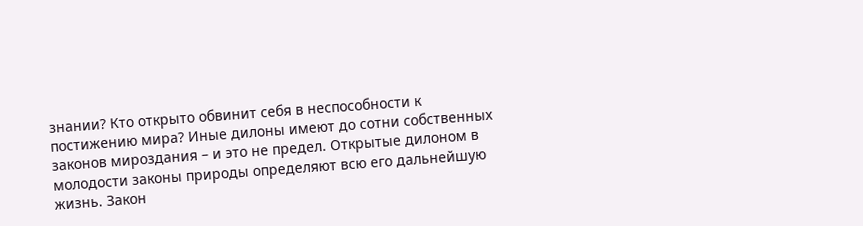знании? Кто открыто обвинит себя в неспособности к постижению мира? Иные дилоны имеют до сотни собственных законов мироздания – и это не предел. Открытые дилоном в молодости законы природы определяют всю его дальнейшую жизнь. Закон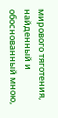мирового тяготения, найденный и обоснованный мною,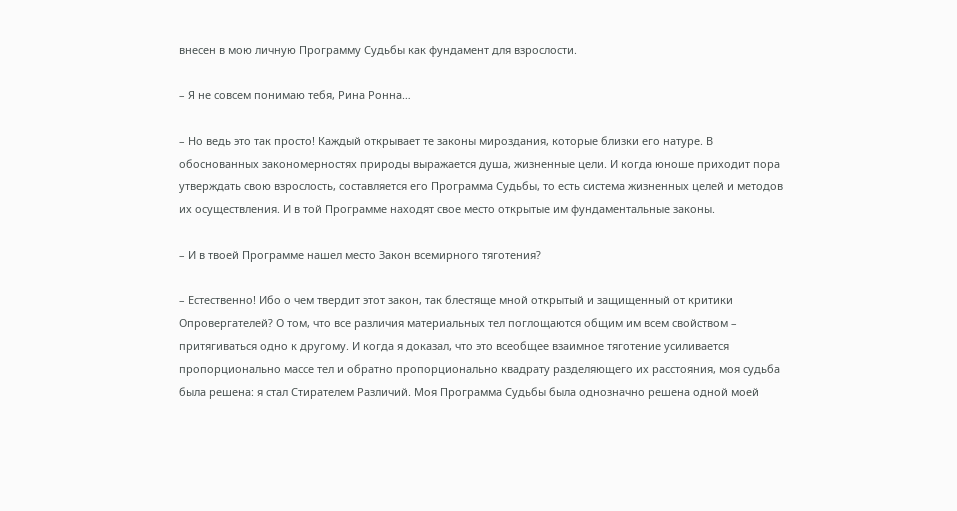внесен в мою личную Программу Судьбы как фундамент для взрослости.

– Я не совсем понимаю тебя, Рина Ронна…

– Но ведь это так просто! Каждый открывает те законы мироздания, которые близки его натуре. В обоснованных закономерностях природы выражается душа, жизненные цели. И когда юноше приходит пора утверждать свою взрослость, составляется его Программа Судьбы, то есть система жизненных целей и методов их осуществления. И в той Программе находят свое место открытые им фундаментальные законы.

– И в твоей Программе нашел место Закон всемирного тяготения?

– Естественно! Ибо о чем твердит этот закон, так блестяще мной открытый и защищенный от критики Опровергателей? О том, что все различия материальных тел поглощаются общим им всем свойством – притягиваться одно к другому. И когда я доказал, что это всеобщее взаимное тяготение усиливается пропорционально массе тел и обратно пропорционально квадрату разделяющего их расстояния, моя судьба была решена: я стал Стирателем Различий. Моя Программа Судьбы была однозначно решена одной моей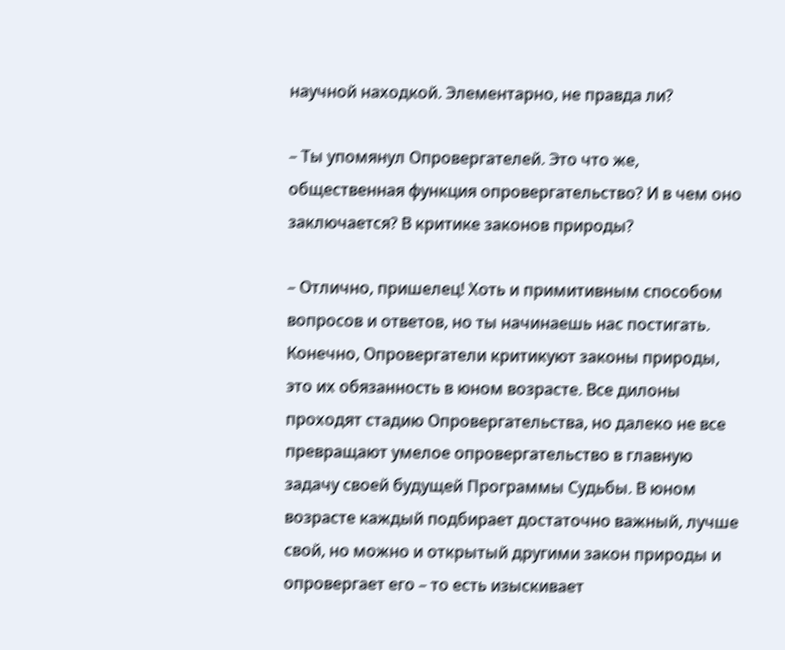научной находкой. Элементарно, не правда ли?

– Ты упомянул Опровергателей. Это что же, общественная функция опровергательство? И в чем оно заключается? В критике законов природы?

– Отлично, пришелец! Хоть и примитивным способом вопросов и ответов, но ты начинаешь нас постигать. Конечно, Опровергатели критикуют законы природы, это их обязанность в юном возрасте. Все дилоны проходят стадию Опровергательства, но далеко не все превращают умелое опровергательство в главную задачу своей будущей Программы Судьбы. В юном возрасте каждый подбирает достаточно важный, лучше свой, но можно и открытый другими закон природы и опровергает его – то есть изыскивает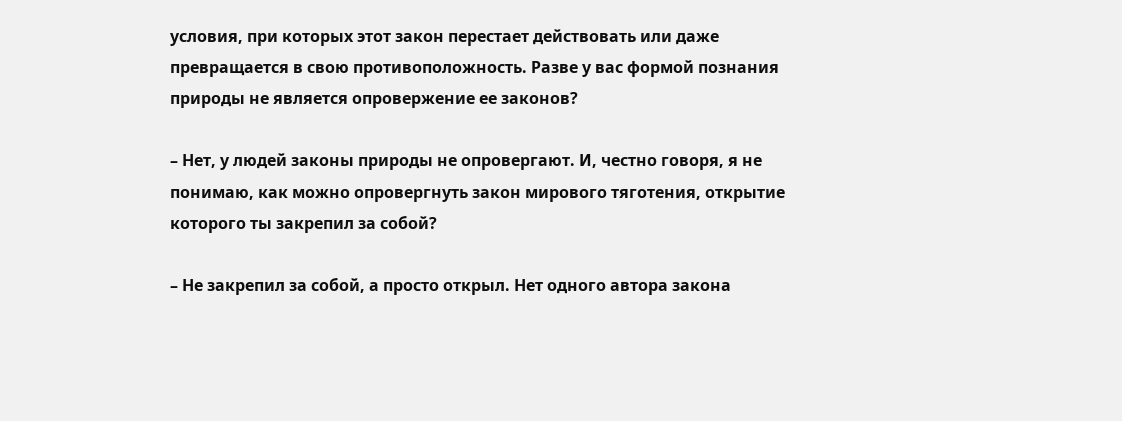условия, при которых этот закон перестает действовать или даже превращается в свою противоположность. Разве у вас формой познания природы не является опровержение ее законов?

– Нет, у людей законы природы не опровергают. И, честно говоря, я не понимаю, как можно опровергнуть закон мирового тяготения, открытие которого ты закрепил за собой?

– Не закрепил за собой, а просто открыл. Нет одного автора закона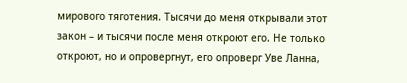мирового тяготения. Тысячи до меня открывали этот закон – и тысячи после меня откроют его. Не только откроют, но и опровергнут, его опроверг Уве Ланна,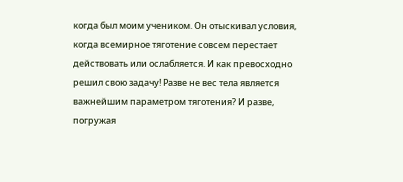когда был моим учеником. Он отыскивал условия, когда всемирное тяготение совсем перестает действовать или ослабляется. И как превосходно решил свою задачу! Разве не вес тела является важнейшим параметром тяготения? И разве, погружая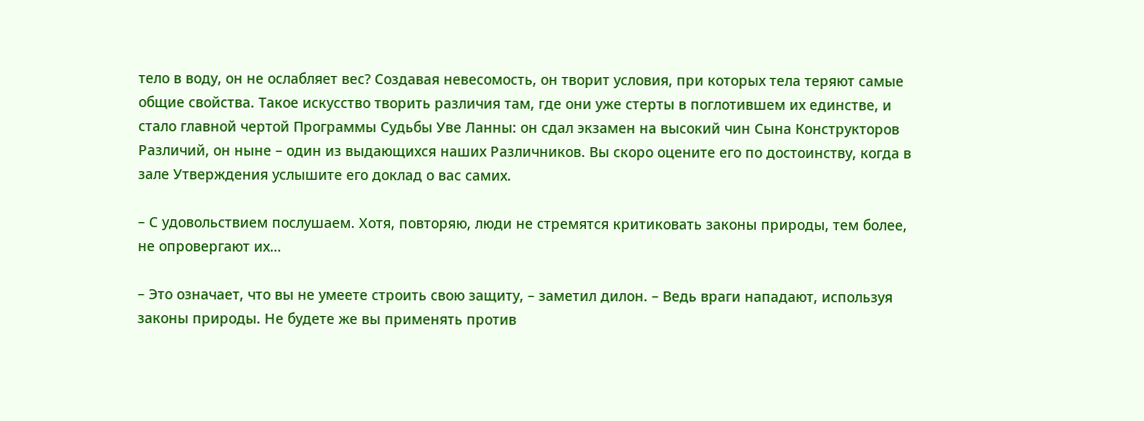тело в воду, он не ослабляет вес? Создавая невесомость, он творит условия, при которых тела теряют самые общие свойства. Такое искусство творить различия там, где они уже стерты в поглотившем их единстве, и стало главной чертой Программы Судьбы Уве Ланны: он сдал экзамен на высокий чин Сына Конструкторов Различий, он ныне – один из выдающихся наших Различников. Вы скоро оцените его по достоинству, когда в зале Утверждения услышите его доклад о вас самих.

– С удовольствием послушаем. Хотя, повторяю, люди не стремятся критиковать законы природы, тем более, не опровергают их…

– Это означает, что вы не умеете строить свою защиту, – заметил дилон. – Ведь враги нападают, используя законы природы. Не будете же вы применять против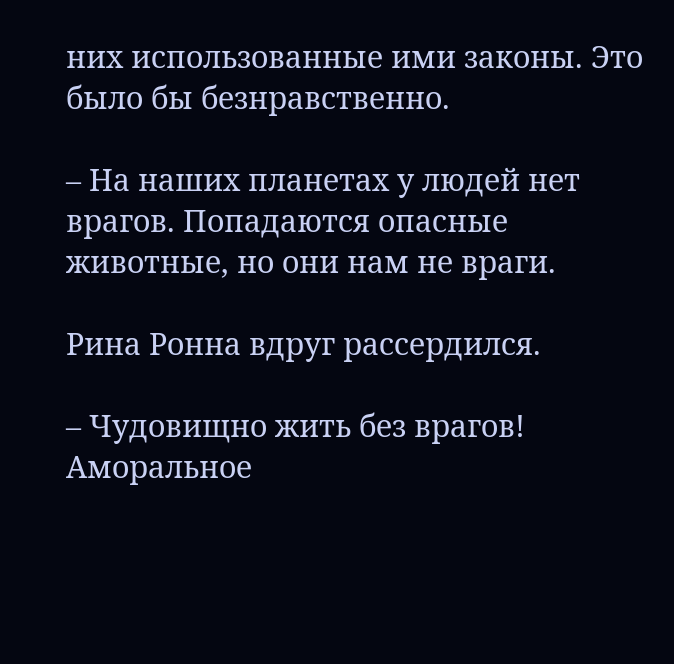них использованные ими законы. Это было бы безнравственно.

– На наших планетах у людей нет врагов. Попадаются опасные животные, но они нам не враги.

Рина Ронна вдруг рассердился.

– Чудовищно жить без врагов! Аморальное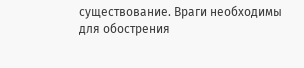существование. Враги необходимы для обострения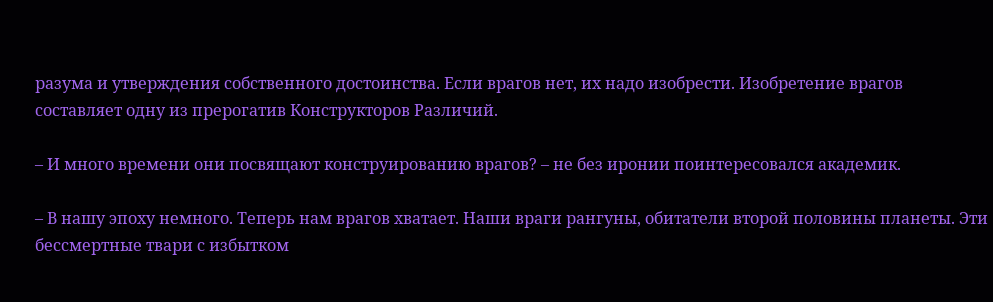разума и утверждения собственного достоинства. Если врагов нет, их надо изобрести. Изобретение врагов составляет одну из прерогатив Конструкторов Различий.

– И много времени они посвящают конструированию врагов? – не без иронии поинтересовался академик.

– В нашу эпоху немного. Теперь нам врагов хватает. Наши враги рангуны, обитатели второй половины планеты. Эти бессмертные твари с избытком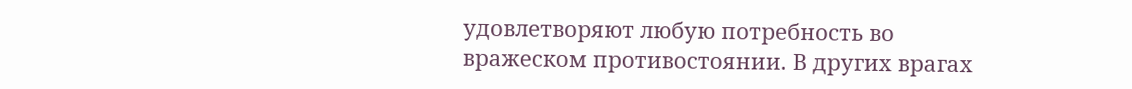удовлетворяют любую потребность во вражеском противостоянии. В других врагах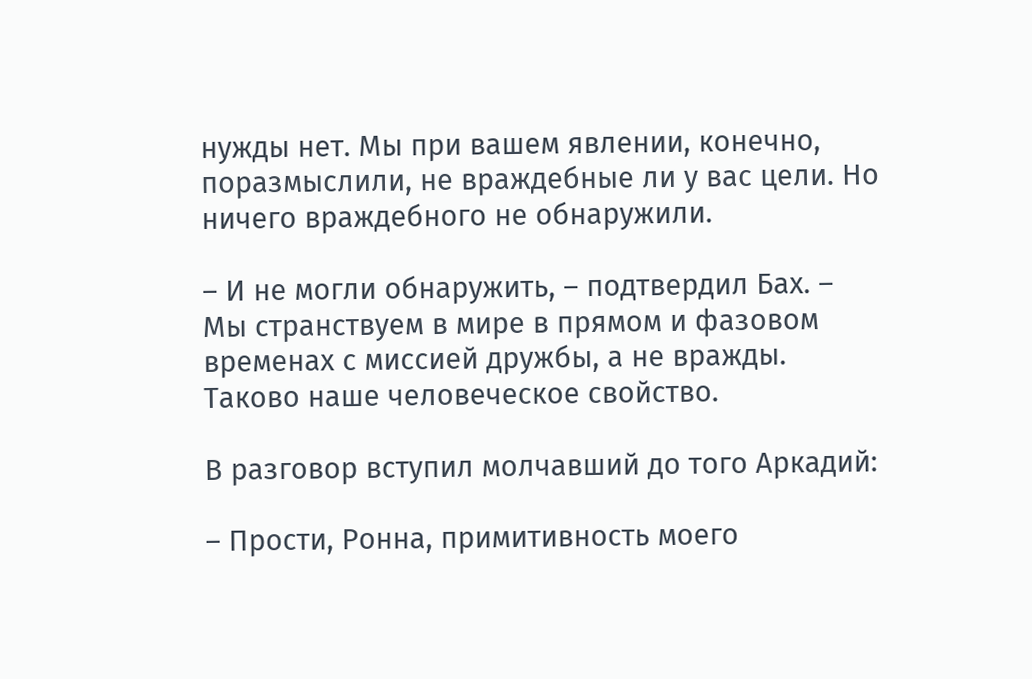нужды нет. Мы при вашем явлении, конечно, поразмыслили, не враждебные ли у вас цели. Но ничего враждебного не обнаружили.

– И не могли обнаружить, – подтвердил Бах. – Мы странствуем в мире в прямом и фазовом временах с миссией дружбы, а не вражды. Таково наше человеческое свойство.

В разговор вступил молчавший до того Аркадий:

– Прости, Ронна, примитивность моего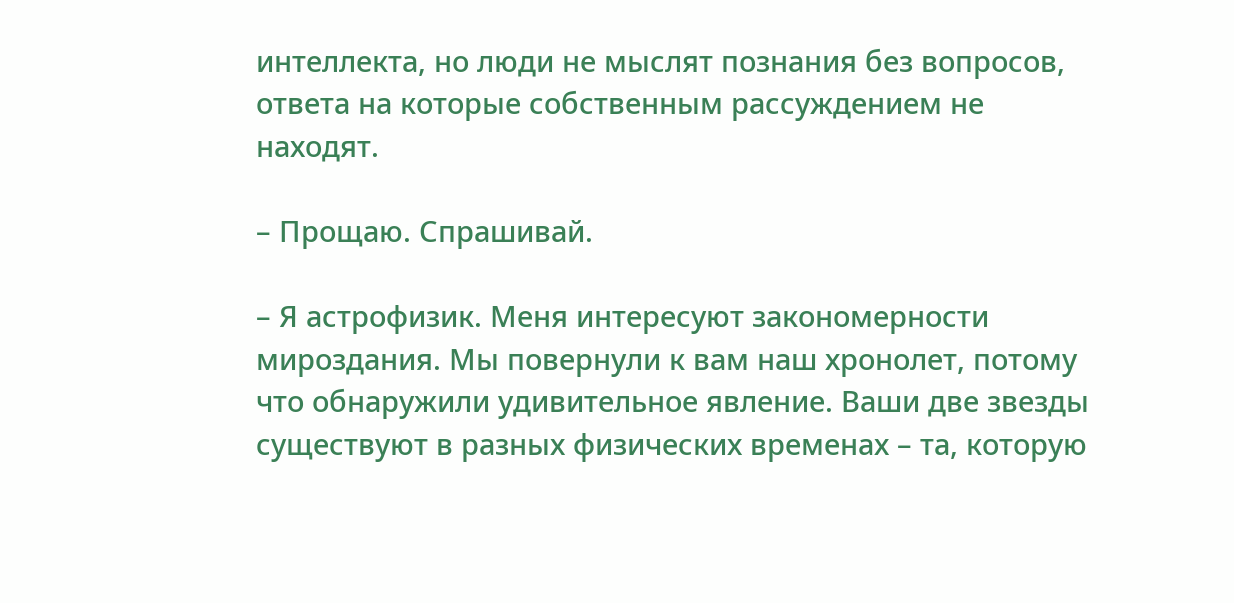интеллекта, но люди не мыслят познания без вопросов, ответа на которые собственным рассуждением не находят.

– Прощаю. Спрашивай.

– Я астрофизик. Меня интересуют закономерности мироздания. Мы повернули к вам наш хронолет, потому что обнаружили удивительное явление. Ваши две звезды существуют в разных физических временах – та, которую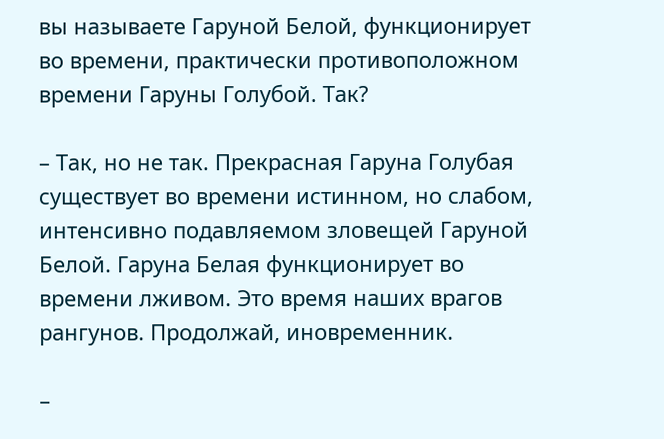вы называете Гаруной Белой, функционирует во времени, практически противоположном времени Гаруны Голубой. Так?

– Так, но не так. Прекрасная Гаруна Голубая существует во времени истинном, но слабом, интенсивно подавляемом зловещей Гаруной Белой. Гаруна Белая функционирует во времени лживом. Это время наших врагов рангунов. Продолжай, иновременник.

–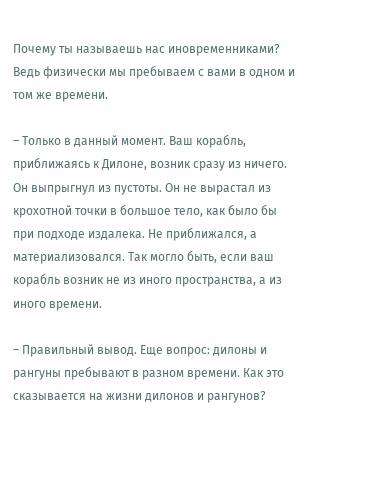Почему ты называешь нас иновременниками? Ведь физически мы пребываем с вами в одном и том же времени.

– Только в данный момент. Ваш корабль, приближаясь к Дилоне, возник сразу из ничего. Он выпрыгнул из пустоты. Он не вырастал из крохотной точки в большое тело, как было бы при подходе издалека. Не приближался, а материализовался. Так могло быть, если ваш корабль возник не из иного пространства, а из иного времени.

– Правильный вывод. Еще вопрос: дилоны и рангуны пребывают в разном времени. Как это сказывается на жизни дилонов и рангунов?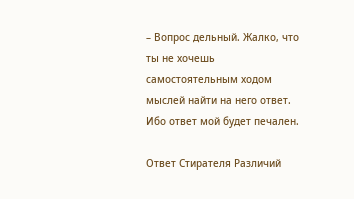– Вопрос дельный. Жалко, что ты не хочешь самостоятельным ходом мыслей найти на него ответ. Ибо ответ мой будет печален.

Ответ Стирателя Различий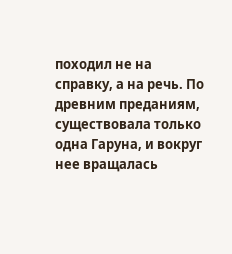походил не на справку, а на речь. По древним преданиям, существовала только одна Гаруна, и вокруг нее вращалась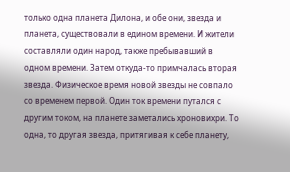только одна планета Дилона, и обе они, звезда и планета, существовали в едином времени. И жители составляли один народ, также пребывавший в одном времени. Затем откуда-то примчалась вторая звезда. Физическое время новой звезды не совпало со временем первой. Один ток времени путался с другим током, на планете заметались хроновихри. То одна, то другая звезда, притягивая к себе планету,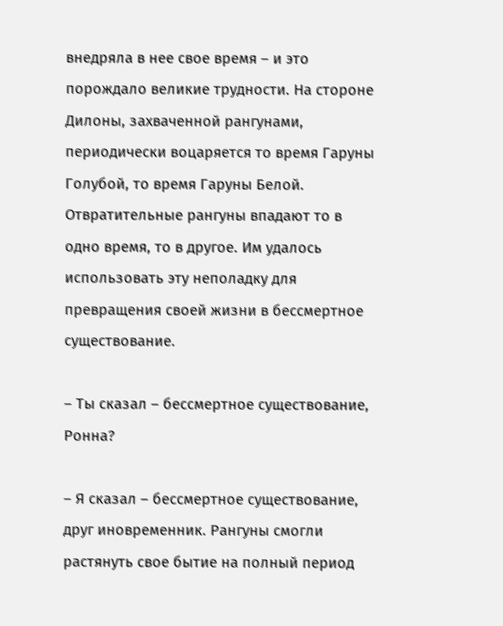внедряла в нее свое время – и это порождало великие трудности. На стороне Дилоны, захваченной рангунами, периодически воцаряется то время Гаруны Голубой, то время Гаруны Белой. Отвратительные рангуны впадают то в одно время, то в другое. Им удалось использовать эту неполадку для превращения своей жизни в бессмертное существование.

– Ты сказал – бессмертное существование, Ронна?

– Я сказал – бессмертное существование, друг иновременник. Рангуны смогли растянуть свое бытие на полный период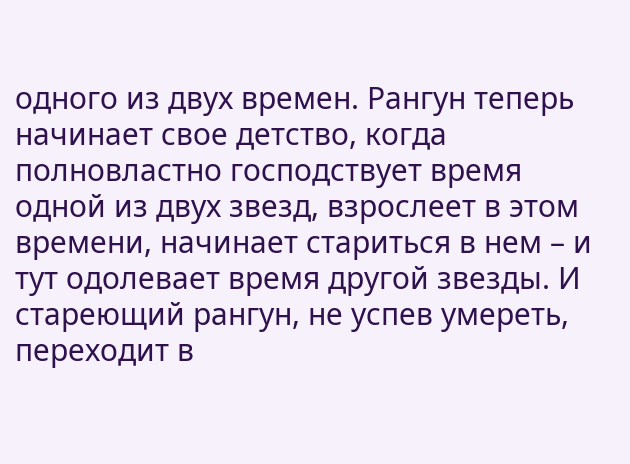одного из двух времен. Рангун теперь начинает свое детство, когда полновластно господствует время одной из двух звезд, взрослеет в этом времени, начинает стариться в нем – и тут одолевает время другой звезды. И стареющий рангун, не успев умереть, переходит в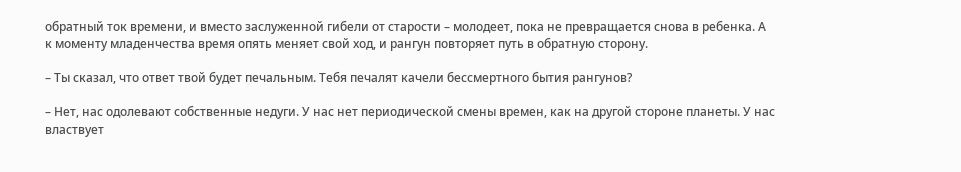обратный ток времени, и вместо заслуженной гибели от старости – молодеет, пока не превращается снова в ребенка. А к моменту младенчества время опять меняет свой ход, и рангун повторяет путь в обратную сторону.

– Ты сказал, что ответ твой будет печальным. Тебя печалят качели бессмертного бытия рангунов?

– Нет, нас одолевают собственные недуги. У нас нет периодической смены времен, как на другой стороне планеты. У нас властвует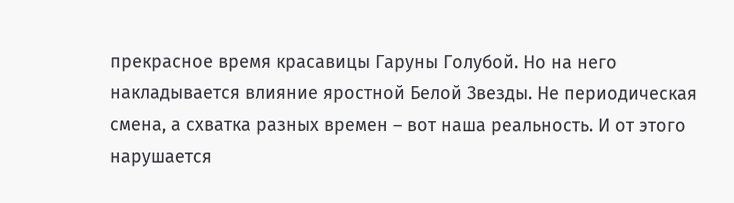прекрасное время красавицы Гаруны Голубой. Но на него накладывается влияние яростной Белой Звезды. Не периодическая смена, а схватка разных времен – вот наша реальность. И от этого нарушается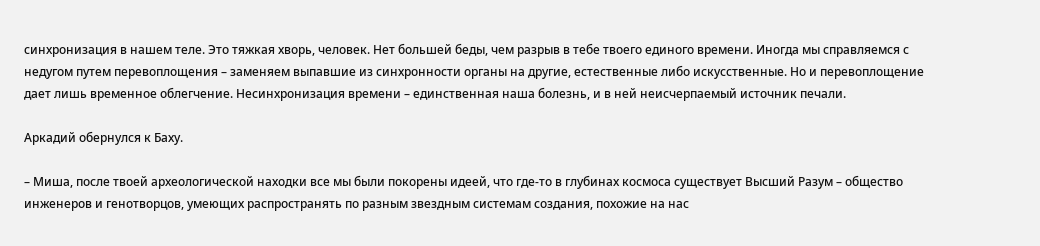синхронизация в нашем теле. Это тяжкая хворь, человек. Нет большей беды, чем разрыв в тебе твоего единого времени. Иногда мы справляемся с недугом путем перевоплощения – заменяем выпавшие из синхронности органы на другие, естественные либо искусственные. Но и перевоплощение дает лишь временное облегчение. Несинхронизация времени – единственная наша болезнь, и в ней неисчерпаемый источник печали.

Аркадий обернулся к Баху.

– Миша, после твоей археологической находки все мы были покорены идеей, что где-то в глубинах космоса существует Высший Разум – общество инженеров и генотворцов, умеющих распространять по разным звездным системам создания, похожие на нас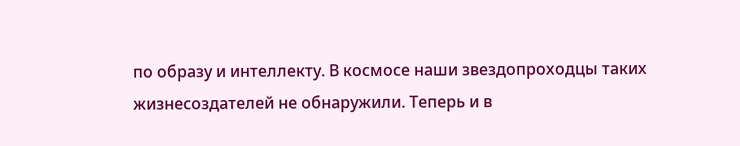по образу и интеллекту. В космосе наши звездопроходцы таких жизнесоздателей не обнаружили. Теперь и в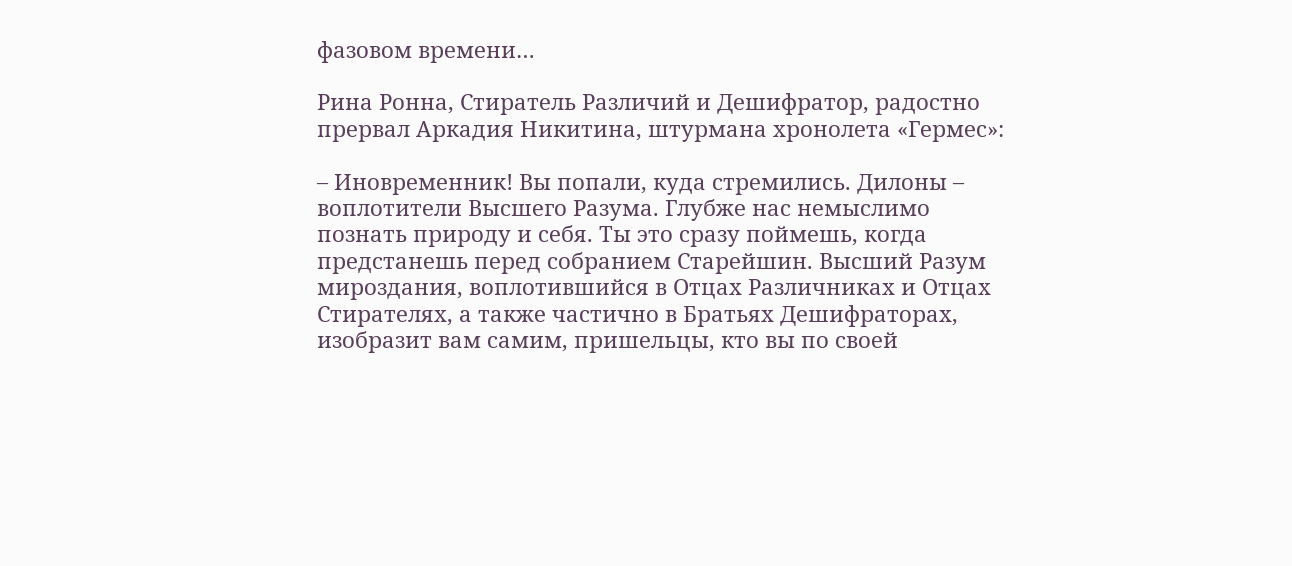фазовом времени…

Рина Ронна, Стиратель Различий и Дешифратор, радостно прервал Аркадия Никитина, штурмана хронолета «Гермес»:

– Иновременник! Вы попали, куда стремились. Дилоны – воплотители Высшего Разума. Глубже нас немыслимо познать природу и себя. Ты это сразу поймешь, когда предстанешь перед собранием Старейшин. Высший Разум мироздания, воплотившийся в Отцах Различниках и Отцах Стирателях, а также частично в Братьях Дешифраторах, изобразит вам самим, пришельцы, кто вы по своей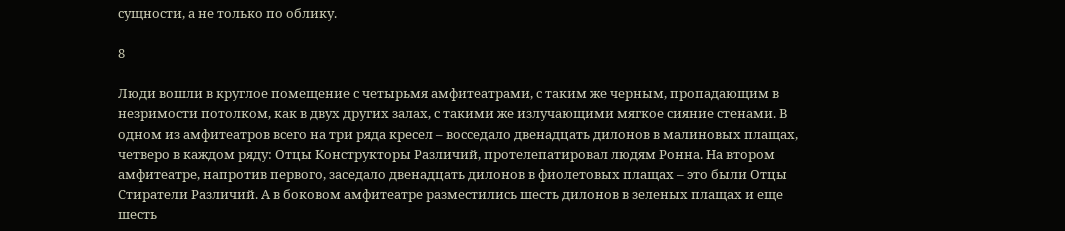сущности, а не только по облику.

8

Люди вошли в круглое помещение с четырьмя амфитеатрами, с таким же черным, пропадающим в незримости потолком, как в двух других залах, с такими же излучающими мягкое сияние стенами. В одном из амфитеатров всего на три ряда кресел – восседало двенадцать дилонов в малиновых плащах, четверо в каждом ряду: Отцы Конструкторы Различий, протелепатировал людям Ронна. На втором амфитеатре, напротив первого, заседало двенадцать дилонов в фиолетовых плащах – это были Отцы Стиратели Различий. А в боковом амфитеатре разместились шесть дилонов в зеленых плащах и еще шесть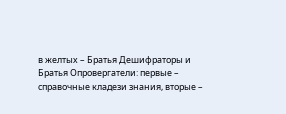в желтых – Братья Дешифраторы и Братья Опровергатели: первые – справочные кладези знания, вторые –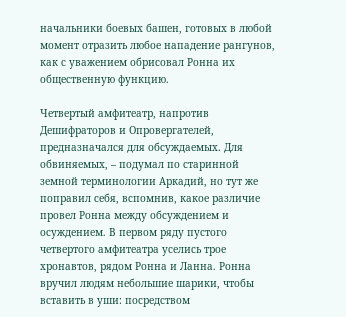начальники боевых башен, готовых в любой момент отразить любое нападение рангунов, как с уважением обрисовал Ронна их общественную функцию.

Четвертый амфитеатр, напротив Дешифраторов и Опровергателей, предназначался для обсуждаемых. Для обвиняемых, – подумал по старинной земной терминологии Аркадий, но тут же поправил себя, вспомнив, какое различие провел Ронна между обсуждением и осуждением. В первом ряду пустого четвертого амфитеатра уселись трое хронавтов, рядом Ронна и Ланна. Ронна вручил людям небольшие шарики, чтобы вставить в уши: посредством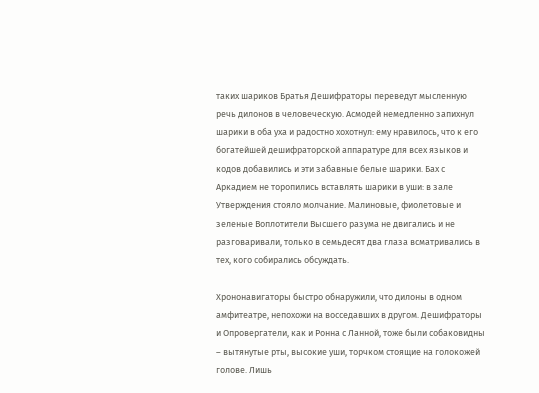таких шариков Братья Дешифраторы переведут мысленную речь дилонов в человеческую. Асмодей немедленно запихнул шарики в оба уха и радостно хохотнул: ему нравилось, что к его богатейшей дешифраторской аппаратуре для всех языков и кодов добавились и эти забавные белые шарики. Бах с Аркадием не торопились вставлять шарики в уши: в зале Утверждения стояло молчание. Малиновые, фиолетовые и зеленые Воплотители Высшего разума не двигались и не разговаривали, только в семьдесят два глаза всматривались в тех, кого собирались обсуждать.

Хрононавигаторы быстро обнаружили, что дилоны в одном амфитеатре, непохожи на восседавших в другом. Дешифраторы и Опровергатели, как и Ронна с Ланной, тоже были собаковидны – вытянутые рты, высокие уши, торчком стоящие на голокожей голове. Лишь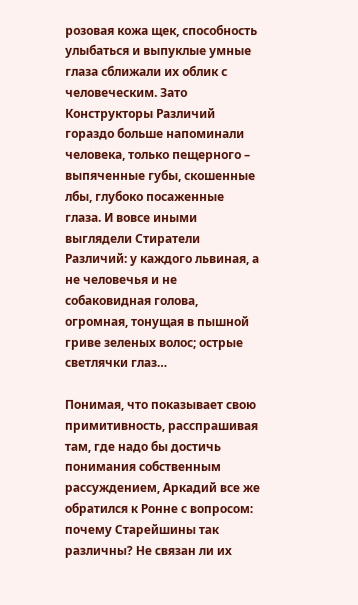розовая кожа щек, способность улыбаться и выпуклые умные глаза сближали их облик с человеческим. Зато Конструкторы Различий гораздо больше напоминали человека, только пещерного – выпяченные губы, скошенные лбы, глубоко посаженные глаза. И вовсе иными выглядели Стиратели Различий: у каждого львиная, а не человечья и не собаковидная голова, огромная, тонущая в пышной гриве зеленых волос; острые светлячки глаз…

Понимая, что показывает свою примитивность, расспрашивая там, где надо бы достичь понимания собственным рассуждением, Аркадий все же обратился к Ронне с вопросом: почему Старейшины так различны? Не связан ли их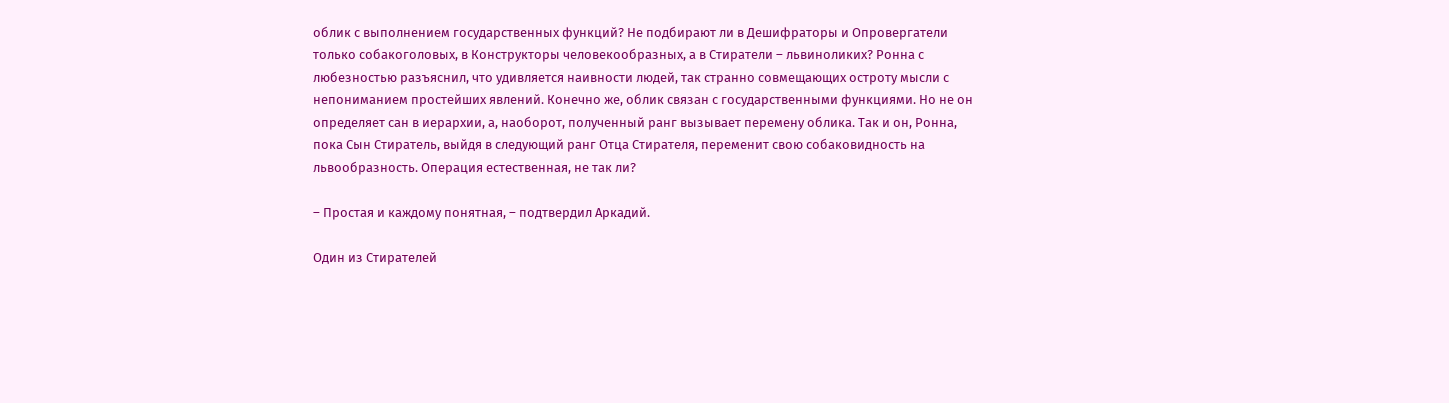облик с выполнением государственных функций? Не подбирают ли в Дешифраторы и Опровергатели только собакоголовых, в Конструкторы человекообразных, а в Стиратели – львиноликих? Ронна с любезностью разъяснил, что удивляется наивности людей, так странно совмещающих остроту мысли с непониманием простейших явлений. Конечно же, облик связан с государственными функциями. Но не он определяет сан в иерархии, а, наоборот, полученный ранг вызывает перемену облика. Так и он, Ронна, пока Сын Стиратель, выйдя в следующий ранг Отца Стирателя, переменит свою собаковидность на львообразность. Операция естественная, не так ли?

– Простая и каждому понятная, – подтвердил Аркадий.

Один из Стирателей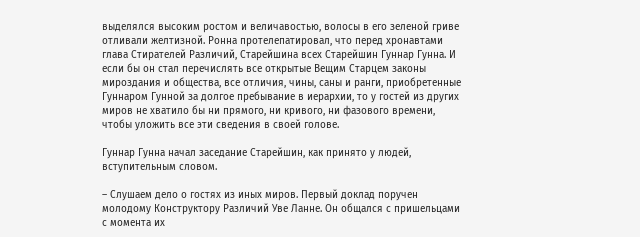выделялся высоким ростом и величавостью, волосы в его зеленой гриве отливали желтизной. Ронна протелепатировал, что перед хронавтами глава Стирателей Различий, Старейшина всех Старейшин Гуннар Гунна. И если бы он стал перечислять все открытые Вещим Старцем законы мироздания и общества, все отличия, чины, саны и ранги, приобретенные Гуннаром Гунной за долгое пребывание в иерархии, то у гостей из других миров не хватило бы ни прямого, ни кривого, ни фазового времени, чтобы уложить все эти сведения в своей голове.

Гуннар Гунна начал заседание Старейшин, как принято у людей, вступительным словом.

– Слушаем дело о гостях из иных миров. Первый доклад поручен молодому Конструктору Различий Уве Ланне. Он общался с пришельцами с момента их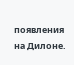появления на Дилоне.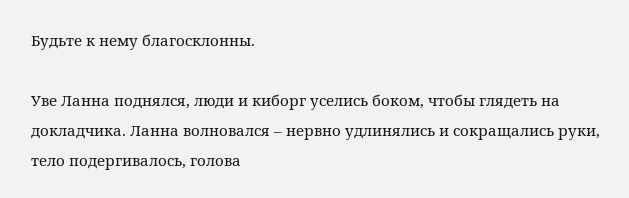Будьте к нему благосклонны.

Уве Ланна поднялся, люди и киборг уселись боком, чтобы глядеть на докладчика. Ланна волновался – нервно удлинялись и сокращались руки, тело подергивалось, голова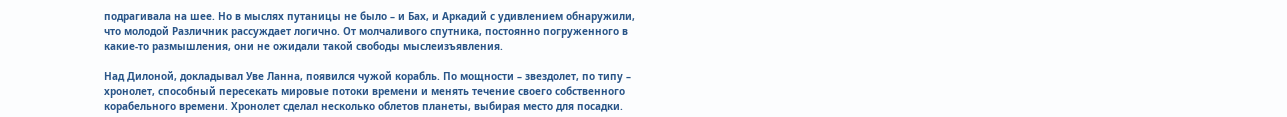подрагивала на шее. Но в мыслях путаницы не было – и Бах, и Аркадий с удивлением обнаружили, что молодой Различник рассуждает логично. От молчаливого спутника, постоянно погруженного в какие-то размышления, они не ожидали такой свободы мыслеизъявления.

Над Дилоной, докладывал Уве Ланна, появился чужой корабль. По мощности – звездолет, по типу – хронолет, способный пересекать мировые потоки времени и менять течение своего собственного корабельного времени. Хронолет сделал несколько облетов планеты, выбирая место для посадки.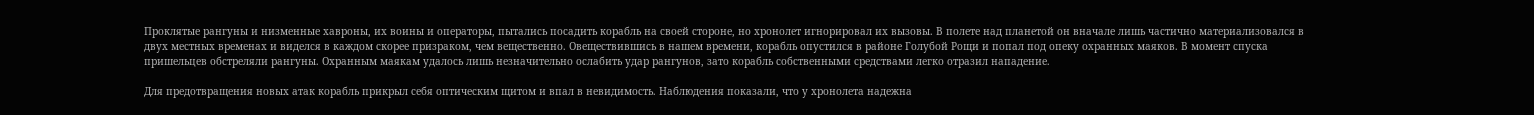Проклятые рангуны и низменные хавроны, их воины и операторы, пытались посадить корабль на своей стороне, но хронолет игнорировал их вызовы. В полете над планетой он вначале лишь частично материализовался в двух местных временах и виделся в каждом скорее призраком, чем вещественно. Овеществившись в нашем времени, корабль опустился в районе Голубой Рощи и попал под опеку охранных маяков. В момент спуска пришельцев обстреляли рангуны. Охранным маякам удалось лишь незначительно ослабить удар рангунов, зато корабль собственными средствами легко отразил нападение.

Для предотвращения новых атак корабль прикрыл себя оптическим щитом и впал в невидимость. Наблюдения показали, что у хронолета надежна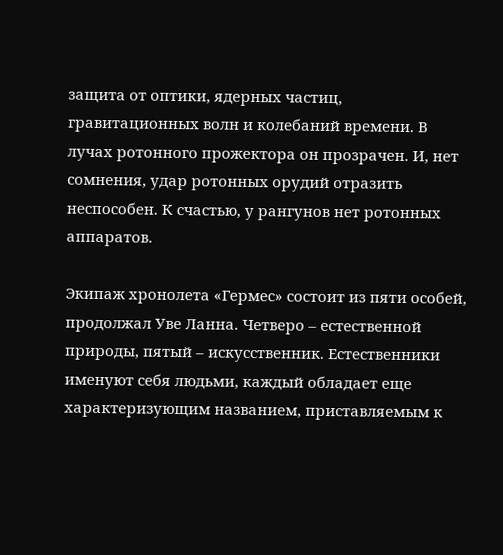защита от оптики, ядерных частиц, гравитационных волн и колебаний времени. В лучах ротонного прожектора он прозрачен. И, нет сомнения, удар ротонных орудий отразить неспособен. К счастью, у рангунов нет ротонных аппаратов.

Экипаж хронолета «Гермес» состоит из пяти особей, продолжал Уве Ланна. Четверо – естественной природы, пятый – искусственник. Естественники именуют себя людьми, каждый обладает еще характеризующим названием, приставляемым к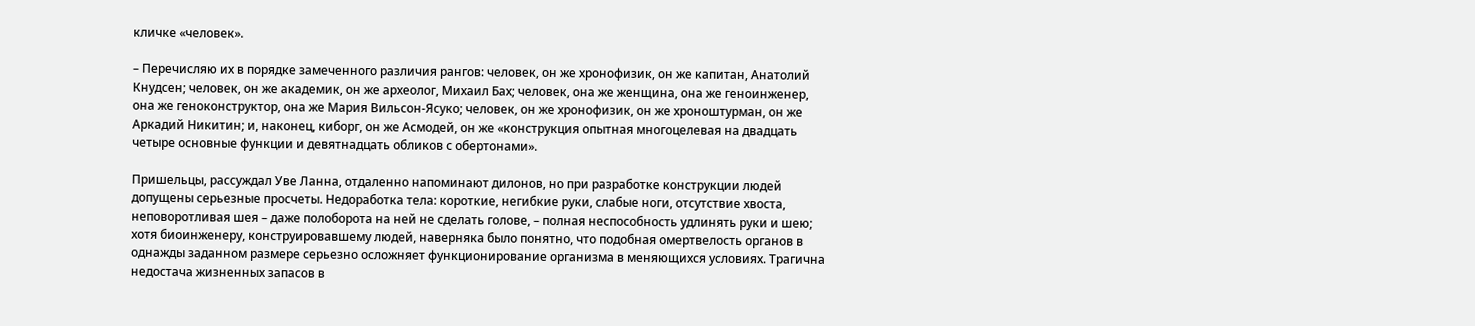кличке «человек».

– Перечисляю их в порядке замеченного различия рангов: человек, он же хронофизик, он же капитан, Анатолий Кнудсен; человек, он же академик, он же археолог, Михаил Бах; человек, она же женщина, она же геноинженер, она же геноконструктор, она же Мария Вильсон-Ясуко; человек, он же хронофизик, он же хроноштурман, он же Аркадий Никитин; и, наконец, киборг, он же Асмодей, он же «конструкция опытная многоцелевая на двадцать четыре основные функции и девятнадцать обликов с обертонами».

Пришельцы, рассуждал Уве Ланна, отдаленно напоминают дилонов, но при разработке конструкции людей допущены серьезные просчеты. Недоработка тела: короткие, негибкие руки, слабые ноги, отсутствие хвоста, неповоротливая шея – даже полоборота на ней не сделать голове, – полная неспособность удлинять руки и шею; хотя биоинженеру, конструировавшему людей, наверняка было понятно, что подобная омертвелость органов в однажды заданном размере серьезно осложняет функционирование организма в меняющихся условиях. Трагична недостача жизненных запасов в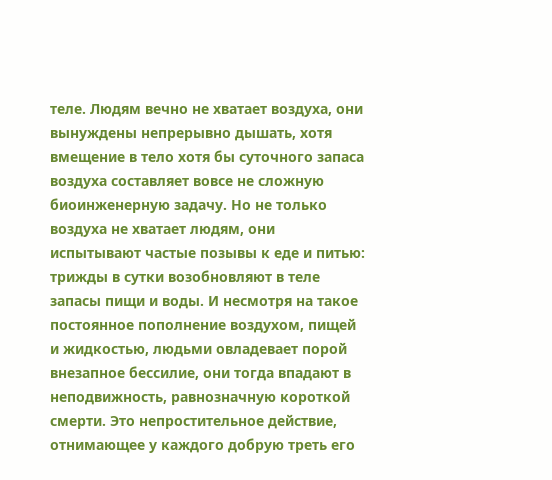теле. Людям вечно не хватает воздуха, они вынуждены непрерывно дышать, хотя вмещение в тело хотя бы суточного запаса воздуха составляет вовсе не сложную биоинженерную задачу. Но не только воздуха не хватает людям, они испытывают частые позывы к еде и питью: трижды в сутки возобновляют в теле запасы пищи и воды. И несмотря на такое постоянное пополнение воздухом, пищей и жидкостью, людьми овладевает порой внезапное бессилие, они тогда впадают в неподвижность, равнозначную короткой смерти. Это непростительное действие, отнимающее у каждого добрую треть его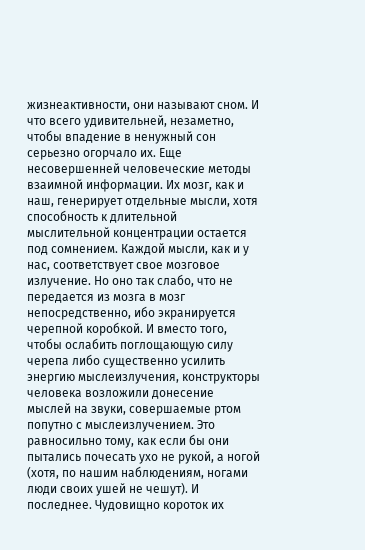жизнеактивности, они называют сном. И что всего удивительней, незаметно, чтобы впадение в ненужный сон серьезно огорчало их. Еще несовершенней человеческие методы взаимной информации. Их мозг, как и наш, генерирует отдельные мысли, хотя способность к длительной мыслительной концентрации остается под сомнением. Каждой мысли, как и у нас, соответствует свое мозговое излучение. Но оно так слабо, что не передается из мозга в мозг непосредственно, ибо экранируется черепной коробкой. И вместо того, чтобы ослабить поглощающую силу черепа либо существенно усилить энергию мыслеизлучения, конструкторы человека возложили донесение мыслей на звуки, совершаемые ртом попутно с мыслеизлучением. Это равносильно тому, как если бы они пытались почесать ухо не рукой, а ногой (хотя, по нашим наблюдениям, ногами люди своих ушей не чешут). И последнее. Чудовищно короток их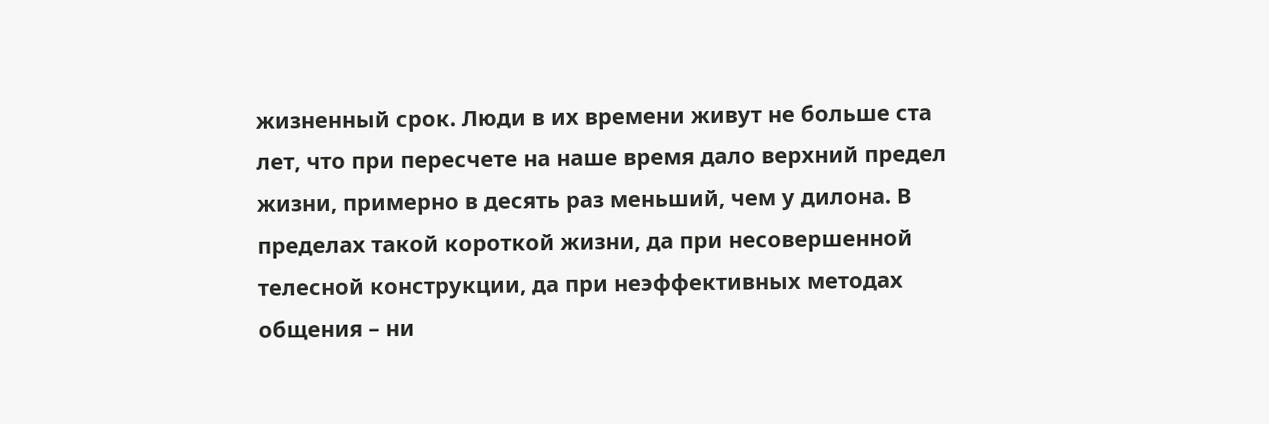жизненный срок. Люди в их времени живут не больше ста лет, что при пересчете на наше время дало верхний предел жизни, примерно в десять раз меньший, чем у дилона. В пределах такой короткой жизни, да при несовершенной телесной конструкции, да при неэффективных методах общения – ни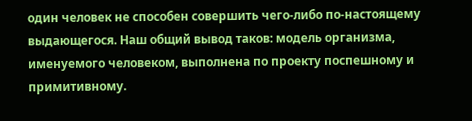один человек не способен совершить чего-либо по-настоящему выдающегося. Наш общий вывод таков: модель организма, именуемого человеком, выполнена по проекту поспешному и примитивному.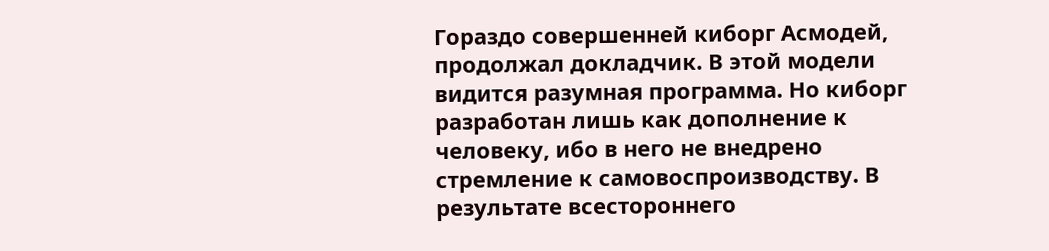Гораздо совершенней киборг Асмодей, продолжал докладчик. В этой модели видится разумная программа. Но киборг разработан лишь как дополнение к человеку, ибо в него не внедрено стремление к самовоспроизводству. В результате всестороннего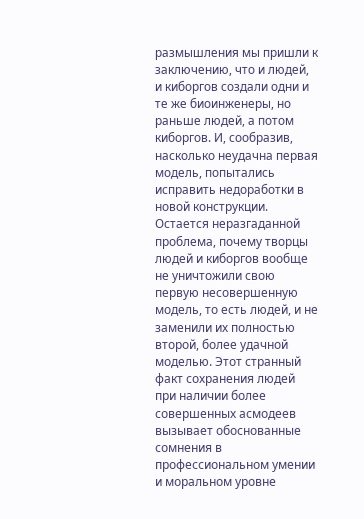размышления мы пришли к заключению, что и людей, и киборгов создали одни и те же биоинженеры, но раньше людей, а потом киборгов. И, сообразив, насколько неудачна первая модель, попытались исправить недоработки в новой конструкции. Остается неразгаданной проблема, почему творцы людей и киборгов вообще не уничтожили свою первую несовершенную модель, то есть людей, и не заменили их полностью второй, более удачной моделью. Этот странный факт сохранения людей при наличии более совершенных асмодеев вызывает обоснованные сомнения в профессиональном умении и моральном уровне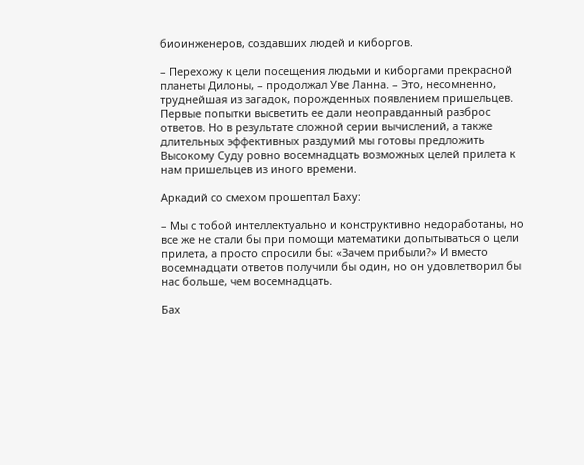биоинженеров, создавших людей и киборгов.

– Перехожу к цели посещения людьми и киборгами прекрасной планеты Дилоны, – продолжал Уве Ланна. – Это, несомненно, труднейшая из загадок, порожденных появлением пришельцев. Первые попытки высветить ее дали неоправданный разброс ответов. Но в результате сложной серии вычислений, а также длительных эффективных раздумий мы готовы предложить Высокому Суду ровно восемнадцать возможных целей прилета к нам пришельцев из иного времени.

Аркадий со смехом прошептал Баху:

– Мы с тобой интеллектуально и конструктивно недоработаны, но все же не стали бы при помощи математики допытываться о цели прилета, а просто спросили бы: «Зачем прибыли?» И вместо восемнадцати ответов получили бы один, но он удовлетворил бы нас больше, чем восемнадцать.

Бах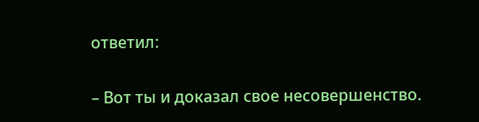ответил:

– Вот ты и доказал свое несовершенство.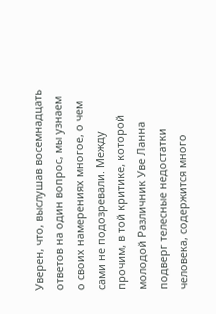Уверен, что, выслушав восемнадцать ответов на один вопрос, мы узнаем о своих намерениях многое, о чем сами не подозревали. Между прочим, в той критике, которой молодой Различник Уве Ланна подверг телесные недостатки человека, содержится много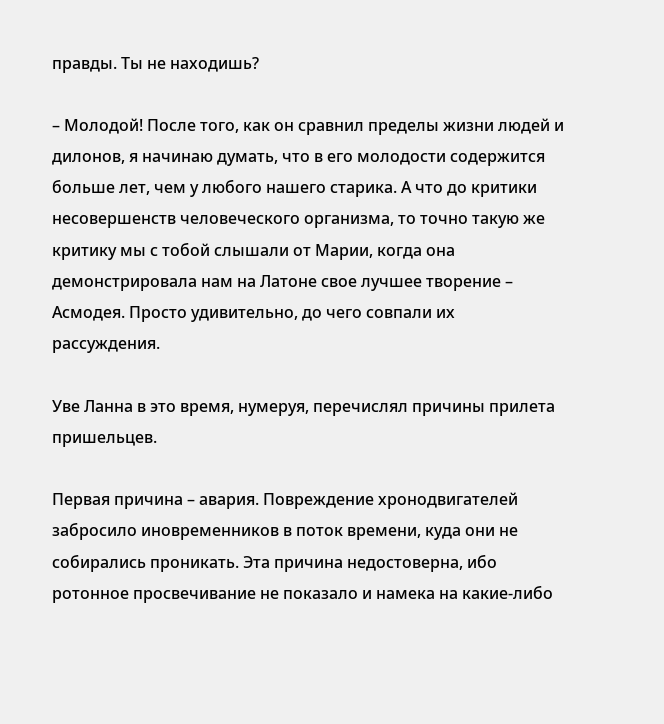правды. Ты не находишь?

– Молодой! После того, как он сравнил пределы жизни людей и дилонов, я начинаю думать, что в его молодости содержится больше лет, чем у любого нашего старика. А что до критики несовершенств человеческого организма, то точно такую же критику мы с тобой слышали от Марии, когда она демонстрировала нам на Латоне свое лучшее творение – Асмодея. Просто удивительно, до чего совпали их рассуждения.

Уве Ланна в это время, нумеруя, перечислял причины прилета пришельцев.

Первая причина – авария. Повреждение хронодвигателей забросило иновременников в поток времени, куда они не собирались проникать. Эта причина недостоверна, ибо ротонное просвечивание не показало и намека на какие-либо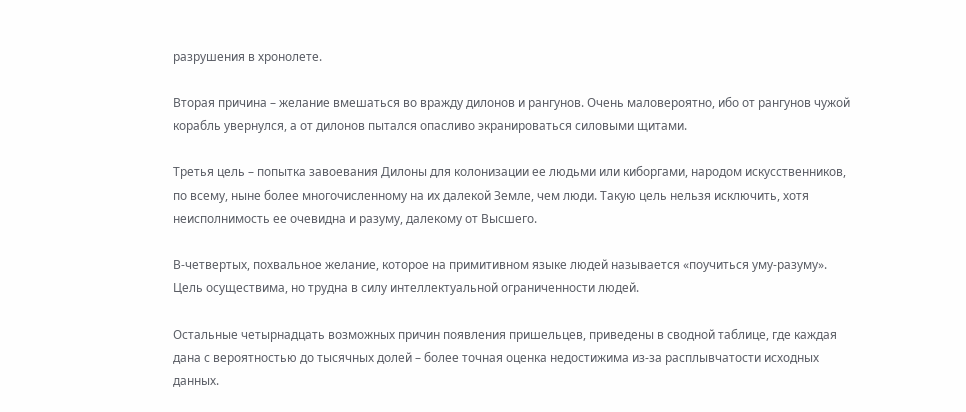разрушения в хронолете.

Вторая причина – желание вмешаться во вражду дилонов и рангунов. Очень маловероятно, ибо от рангунов чужой корабль увернулся, а от дилонов пытался опасливо экранироваться силовыми щитами.

Третья цель – попытка завоевания Дилоны для колонизации ее людьми или киборгами, народом искусственников, по всему, ныне более многочисленному на их далекой Земле, чем люди. Такую цель нельзя исключить, хотя неисполнимость ее очевидна и разуму, далекому от Высшего.

В-четвертых, похвальное желание, которое на примитивном языке людей называется «поучиться уму-разуму». Цель осуществима, но трудна в силу интеллектуальной ограниченности людей.

Остальные четырнадцать возможных причин появления пришельцев, приведены в сводной таблице, где каждая дана с вероятностью до тысячных долей – более точная оценка недостижима из-за расплывчатости исходных данных.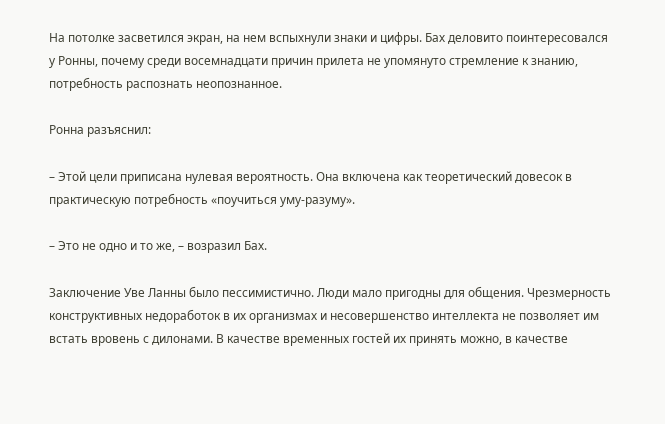На потолке засветился экран, на нем вспыхнули знаки и цифры. Бах деловито поинтересовался у Ронны, почему среди восемнадцати причин прилета не упомянуто стремление к знанию, потребность распознать неопознанное.

Ронна разъяснил:

– Этой цели приписана нулевая вероятность. Она включена как теоретический довесок в практическую потребность «поучиться уму-разуму».

– Это не одно и то же, – возразил Бах.

Заключение Уве Ланны было пессимистично. Люди мало пригодны для общения. Чрезмерность конструктивных недоработок в их организмах и несовершенство интеллекта не позволяет им встать вровень с дилонами. В качестве временных гостей их принять можно, в качестве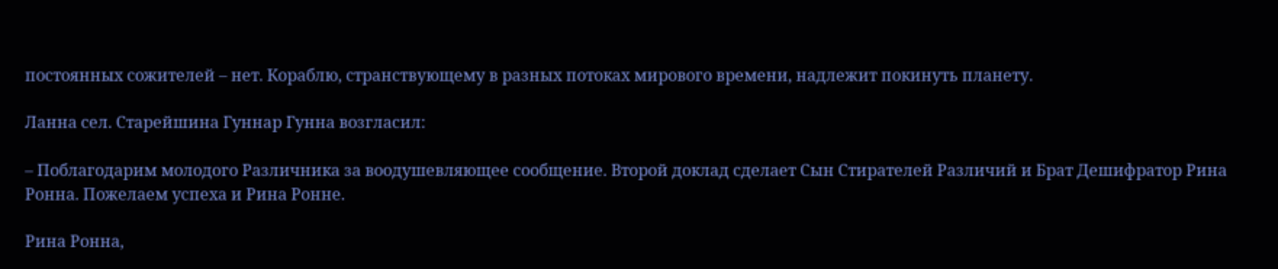постоянных сожителей – нет. Кораблю, странствующему в разных потоках мирового времени, надлежит покинуть планету.

Ланна сел. Старейшина Гуннар Гунна возгласил:

– Поблагодарим молодого Различника за воодушевляющее сообщение. Второй доклад сделает Сын Стирателей Различий и Брат Дешифратор Рина Ронна. Пожелаем успеха и Рина Ронне.

Рина Ронна,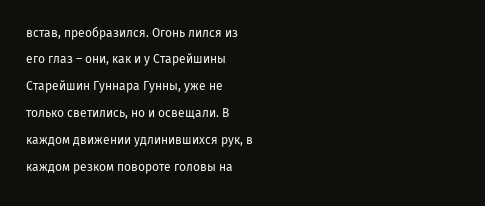встав, преобразился. Огонь лился из его глаз – они, как и у Старейшины Старейшин Гуннара Гунны, уже не только светились, но и освещали. В каждом движении удлинившихся рук, в каждом резком повороте головы на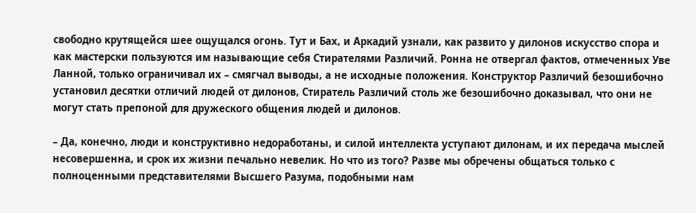свободно крутящейся шее ощущался огонь. Тут и Бах, и Аркадий узнали, как развито у дилонов искусство спора и как мастерски пользуются им называющие себя Стирателями Различий. Ронна не отвергал фактов, отмеченных Уве Ланной, только ограничивал их – смягчал выводы, а не исходные положения. Конструктор Различий безошибочно установил десятки отличий людей от дилонов, Стиратель Различий столь же безошибочно доказывал, что они не могут стать препоной для дружеского общения людей и дилонов.

– Да, конечно, люди и конструктивно недоработаны, и силой интеллекта уступают дилонам, и их передача мыслей несовершенна, и срок их жизни печально невелик. Но что из того? Разве мы обречены общаться только с полноценными представителями Высшего Разума, подобными нам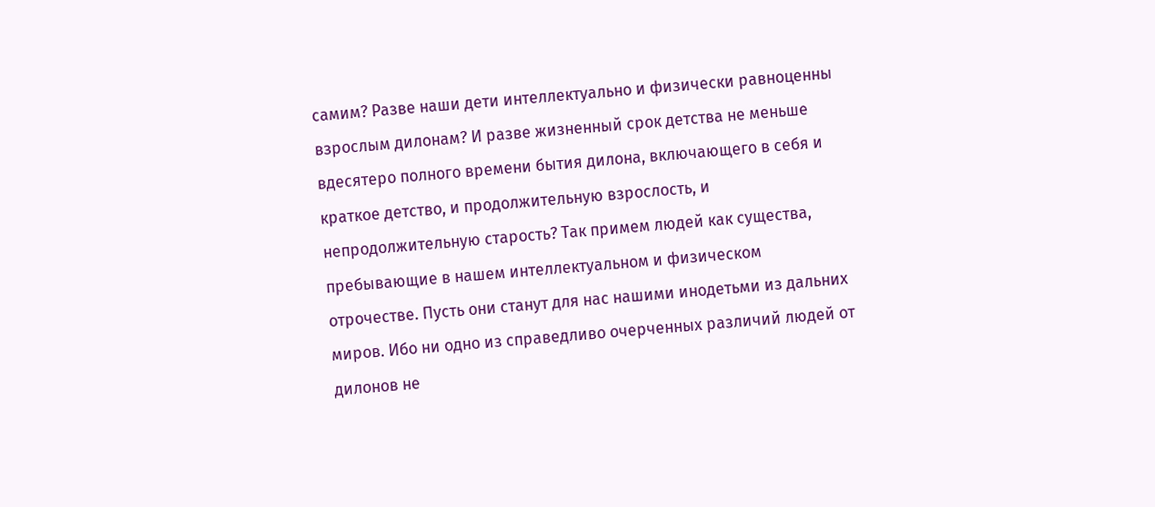самим? Разве наши дети интеллектуально и физически равноценны взрослым дилонам? И разве жизненный срок детства не меньше вдесятеро полного времени бытия дилона, включающего в себя и краткое детство, и продолжительную взрослость, и непродолжительную старость? Так примем людей как существа, пребывающие в нашем интеллектуальном и физическом отрочестве. Пусть они станут для нас нашими инодетьми из дальних миров. Ибо ни одно из справедливо очерченных различий людей от дилонов не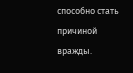способно стать причиной вражды.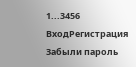1...3456
ВходРегистрация
Забыли пароль